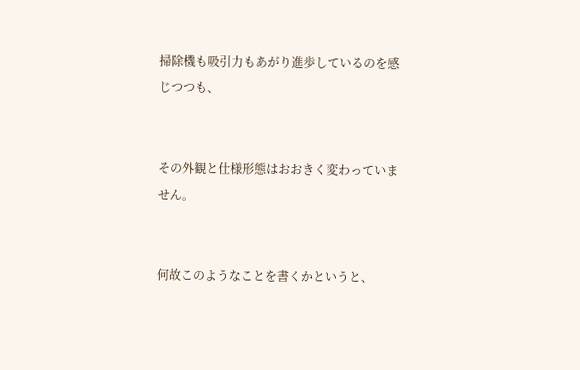掃除機も吸引力もあがり進歩しているのを感じつつも、


その外観と仕様形態はおおきく変わっていません。


何故このようなことを書くかというと、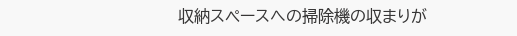収納スペースへの掃除機の収まりが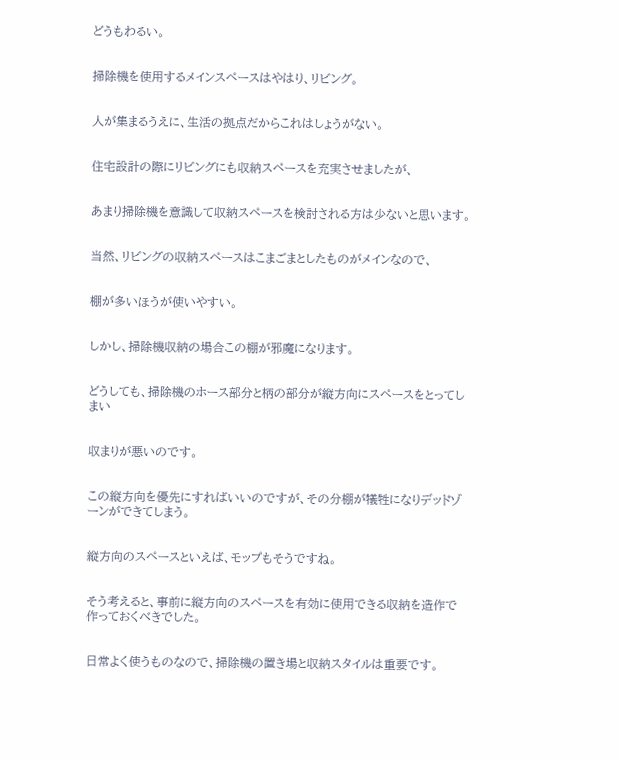どうもわるい。


掃除機を使用するメインスペースはやはり、リビング。


人が集まるうえに、生活の拠点だからこれはしょうがない。


住宅設計の際にリビングにも収納スペースを充実させましたが、


あまり掃除機を意識して収納スペースを検討される方は少ないと思います。


当然、リビングの収納スペースはこまごまとしたものがメインなので、


棚が多いほうが使いやすい。


しかし、掃除機収納の場合この棚が邪魔になります。


どうしても、掃除機のホース部分と柄の部分が縦方向にスペースをとってしまい


収まりが悪いのです。


この縦方向を優先にすればいいのですが、その分棚が犠牲になりデッドゾーンができてしまう。


縦方向のスペースといえば、モップもそうですね。


そう考えると、事前に縦方向のスペースを有効に使用できる収納を造作で作っておくべきでした。


日常よく使うものなので、掃除機の置き場と収納スタイルは重要です。